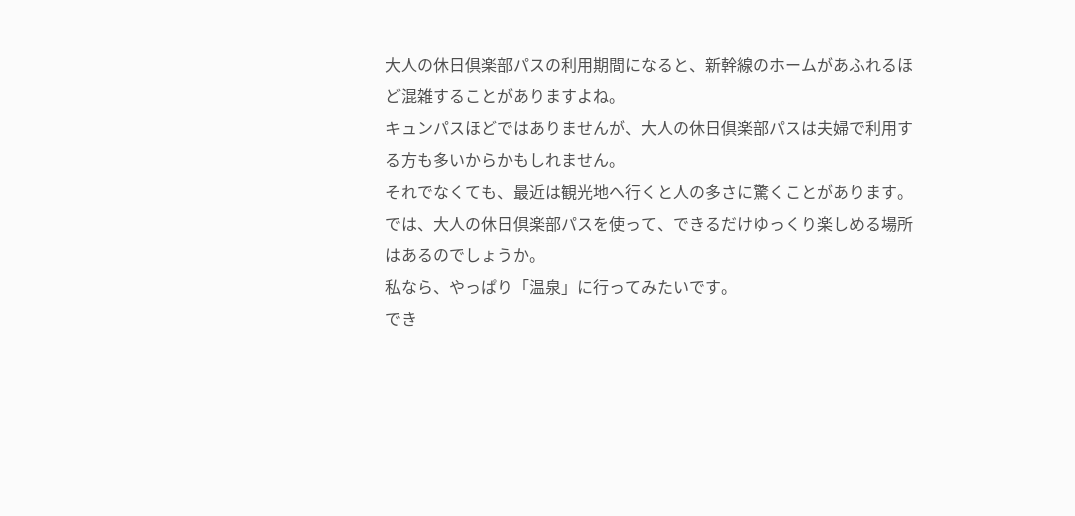大人の休日倶楽部パスの利用期間になると、新幹線のホームがあふれるほど混雑することがありますよね。
キュンパスほどではありませんが、大人の休日倶楽部パスは夫婦で利用する方も多いからかもしれません。
それでなくても、最近は観光地へ行くと人の多さに驚くことがあります。
では、大人の休日倶楽部パスを使って、できるだけゆっくり楽しめる場所はあるのでしょうか。
私なら、やっぱり「温泉」に行ってみたいです。
でき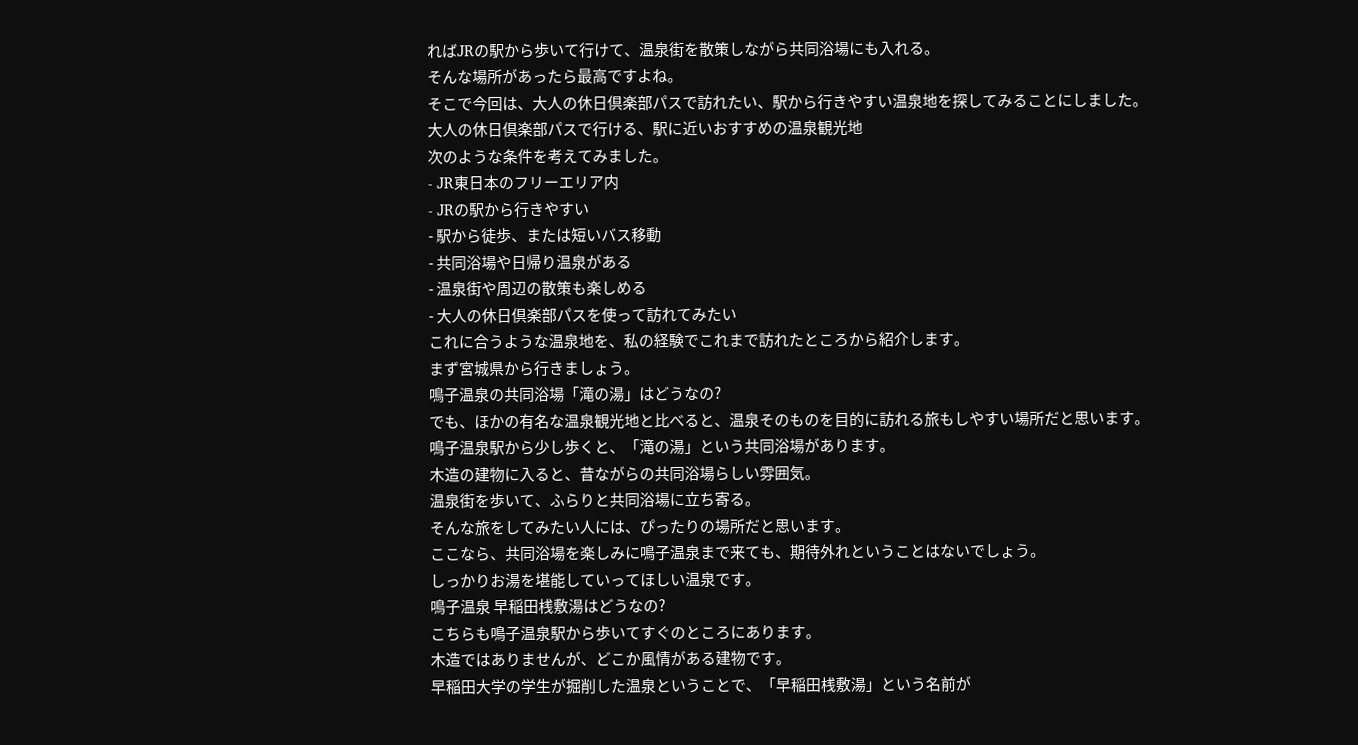ればJRの駅から歩いて行けて、温泉街を散策しながら共同浴場にも入れる。
そんな場所があったら最高ですよね。
そこで今回は、大人の休日倶楽部パスで訪れたい、駅から行きやすい温泉地を探してみることにしました。
大人の休日倶楽部パスで行ける、駅に近いおすすめの温泉観光地
次のような条件を考えてみました。
- JR東日本のフリーエリア内
- JRの駅から行きやすい
- 駅から徒歩、または短いバス移動
- 共同浴場や日帰り温泉がある
- 温泉街や周辺の散策も楽しめる
- 大人の休日倶楽部パスを使って訪れてみたい
これに合うような温泉地を、私の経験でこれまで訪れたところから紹介します。
まず宮城県から行きましょう。
鳴子温泉の共同浴場「滝の湯」はどうなの?
でも、ほかの有名な温泉観光地と比べると、温泉そのものを目的に訪れる旅もしやすい場所だと思います。
鳴子温泉駅から少し歩くと、「滝の湯」という共同浴場があります。
木造の建物に入ると、昔ながらの共同浴場らしい雰囲気。
温泉街を歩いて、ふらりと共同浴場に立ち寄る。
そんな旅をしてみたい人には、ぴったりの場所だと思います。
ここなら、共同浴場を楽しみに鳴子温泉まで来ても、期待外れということはないでしょう。
しっかりお湯を堪能していってほしい温泉です。
鳴子温泉 早稲田桟敷湯はどうなの?
こちらも鳴子温泉駅から歩いてすぐのところにあります。
木造ではありませんが、どこか風情がある建物です。
早稲田大学の学生が掘削した温泉ということで、「早稲田桟敷湯」という名前が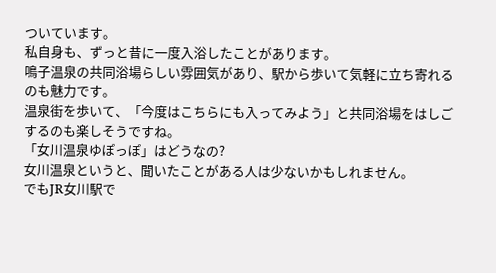ついています。
私自身も、ずっと昔に一度入浴したことがあります。
鳴子温泉の共同浴場らしい雰囲気があり、駅から歩いて気軽に立ち寄れるのも魅力です。
温泉街を歩いて、「今度はこちらにも入ってみよう」と共同浴場をはしごするのも楽しそうですね。
「女川温泉ゆぽっぽ」はどうなの?
女川温泉というと、聞いたことがある人は少ないかもしれません。
でもJR女川駅で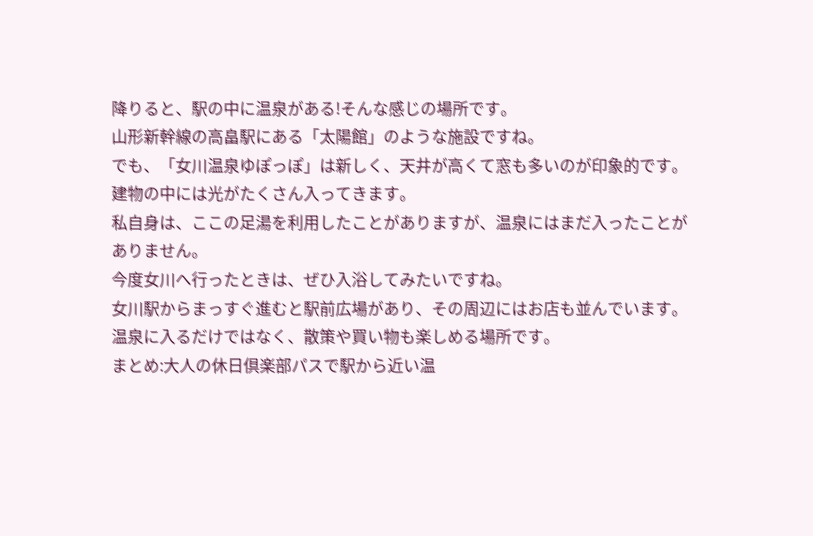降りると、駅の中に温泉がある!そんな感じの場所です。
山形新幹線の高畠駅にある「太陽館」のような施設ですね。
でも、「女川温泉ゆぽっぽ」は新しく、天井が高くて窓も多いのが印象的です。
建物の中には光がたくさん入ってきます。
私自身は、ここの足湯を利用したことがありますが、温泉にはまだ入ったことがありません。
今度女川へ行ったときは、ぜひ入浴してみたいですね。
女川駅からまっすぐ進むと駅前広場があり、その周辺にはお店も並んでいます。
温泉に入るだけではなく、散策や買い物も楽しめる場所です。
まとめ:大人の休日倶楽部パスで駅から近い温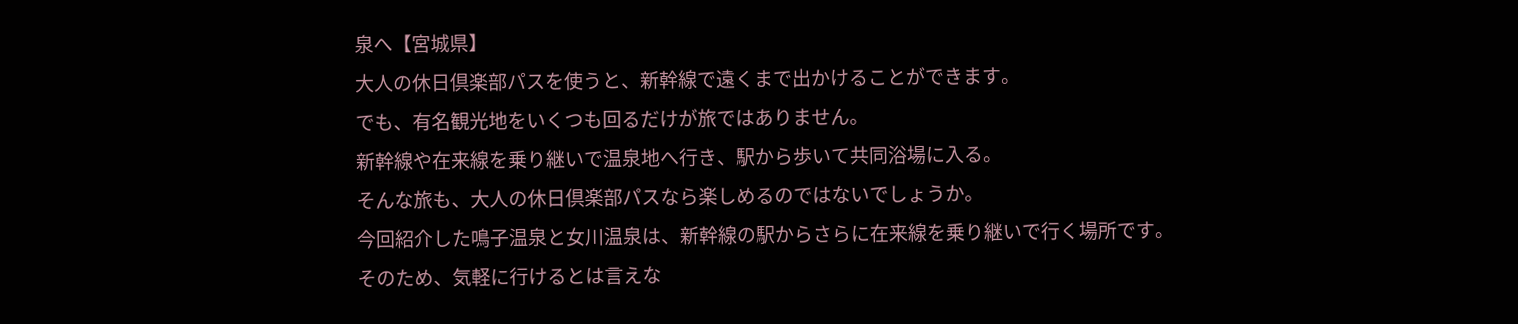泉へ【宮城県】
大人の休日倶楽部パスを使うと、新幹線で遠くまで出かけることができます。
でも、有名観光地をいくつも回るだけが旅ではありません。
新幹線や在来線を乗り継いで温泉地へ行き、駅から歩いて共同浴場に入る。
そんな旅も、大人の休日倶楽部パスなら楽しめるのではないでしょうか。
今回紹介した鳴子温泉と女川温泉は、新幹線の駅からさらに在来線を乗り継いで行く場所です。
そのため、気軽に行けるとは言えな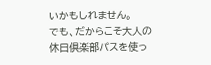いかもしれません。
でも、だからこそ大人の休日倶楽部パスを使っ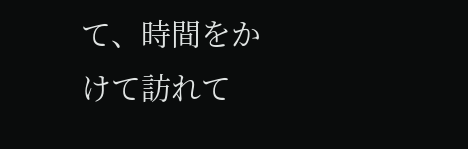て、時間をかけて訪れて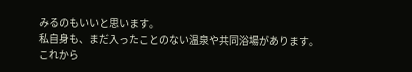みるのもいいと思います。
私自身も、まだ入ったことのない温泉や共同浴場があります。
これから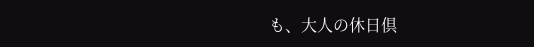も、大人の休日倶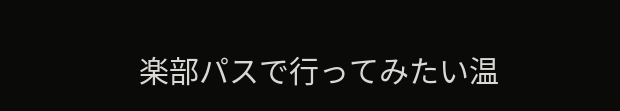楽部パスで行ってみたい温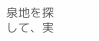泉地を探して、実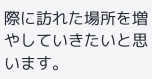際に訪れた場所を増やしていきたいと思います。